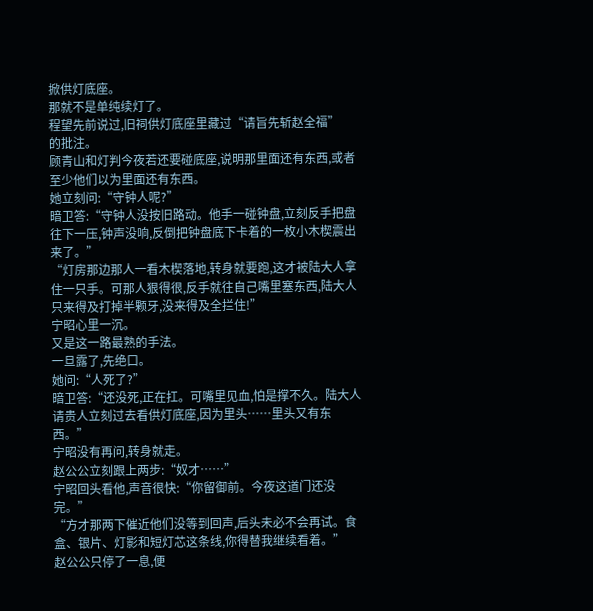掀供灯底座。
那就不是单纯续灯了。
程望先前说过,旧祠供灯底座里藏过“请旨先斩赵全福”
的批注。
顾青山和灯判今夜若还要碰底座,说明那里面还有东西,或者至少他们以为里面还有东西。
她立刻问:“守钟人呢?”
暗卫答:“守钟人没按旧路动。他手一碰钟盘,立刻反手把盘往下一压,钟声没响,反倒把钟盘底下卡着的一枚小木楔震出来了。”
“灯房那边那人一看木楔落地,转身就要跑,这才被陆大人拿住一只手。可那人狠得很,反手就往自己嘴里塞东西,陆大人只来得及打掉半颗牙,没来得及全拦住!”
宁昭心里一沉。
又是这一路最熟的手法。
一旦露了,先绝口。
她问:“人死了?”
暗卫答:“还没死,正在扛。可嘴里见血,怕是撑不久。陆大人请贵人立刻过去看供灯底座,因为里头……里头又有东西。”
宁昭没有再问,转身就走。
赵公公立刻跟上两步:“奴才……”
宁昭回头看他,声音很快:“你留御前。今夜这道门还没完。”
“方才那两下催近他们没等到回声,后头未必不会再试。食盒、银片、灯影和短灯芯这条线,你得替我继续看着。”
赵公公只停了一息,便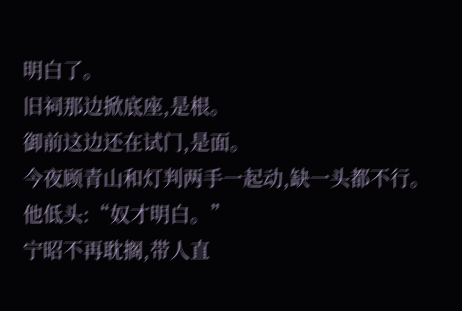明白了。
旧祠那边掀底座,是根。
御前这边还在试门,是面。
今夜顾青山和灯判两手一起动,缺一头都不行。
他低头:“奴才明白。”
宁昭不再耽搁,带人直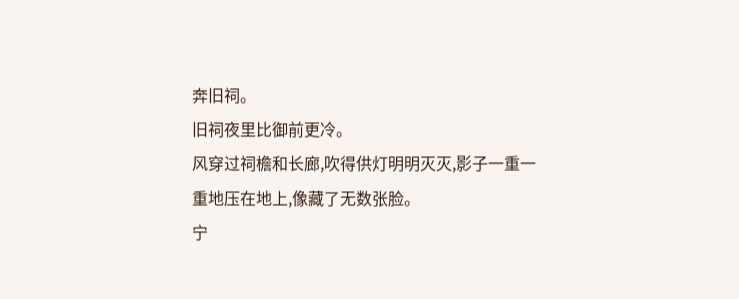奔旧祠。
旧祠夜里比御前更冷。
风穿过祠檐和长廊,吹得供灯明明灭灭,影子一重一重地压在地上,像藏了无数张脸。
宁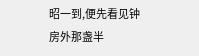昭一到,便先看见钟房外那盏半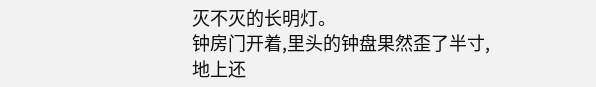灭不灭的长明灯。
钟房门开着,里头的钟盘果然歪了半寸,地上还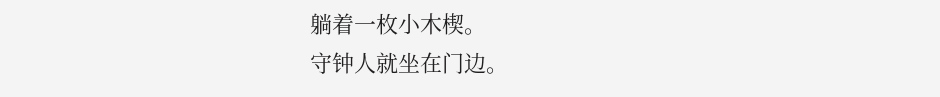躺着一枚小木楔。
守钟人就坐在门边。